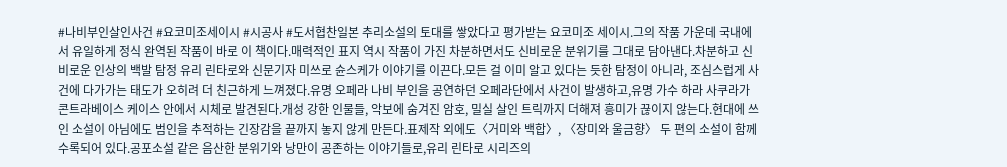#나비부인살인사건 #요코미조세이시 #시공사 #도서협찬일본 추리소설의 토대를 쌓았다고 평가받는 요코미조 세이시.그의 작품 가운데 국내에서 유일하게 정식 완역된 작품이 바로 이 책이다.매력적인 표지 역시 작품이 가진 차분하면서도 신비로운 분위기를 그대로 담아낸다.차분하고 신비로운 인상의 백발 탐정 유리 린타로와 신문기자 미쓰로 슌스케가 이야기를 이끈다.모든 걸 이미 알고 있다는 듯한 탐정이 아니라, 조심스럽게 사건에 다가가는 태도가 오히려 더 친근하게 느껴졌다.유명 오페라 나비 부인을 공연하던 오페라단에서 사건이 발생하고,유명 가수 하라 사쿠라가 콘트라베이스 케이스 안에서 시체로 발견된다.개성 강한 인물들, 악보에 숨겨진 암호, 밀실 살인 트릭까지 더해져 흥미가 끊이지 않는다.현대에 쓰인 소설이 아님에도 범인을 추적하는 긴장감을 끝까지 놓지 않게 만든다.표제작 외에도〈거미와 백합〉, 〈장미와 울금향〉 두 편의 소설이 함께 수록되어 있다.공포소설 같은 음산한 분위기와 낭만이 공존하는 이야기들로,유리 린타로 시리즈의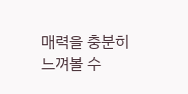매력을 충분히 느껴볼 수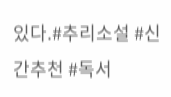있다.#추리소설 #신간추천 #독서